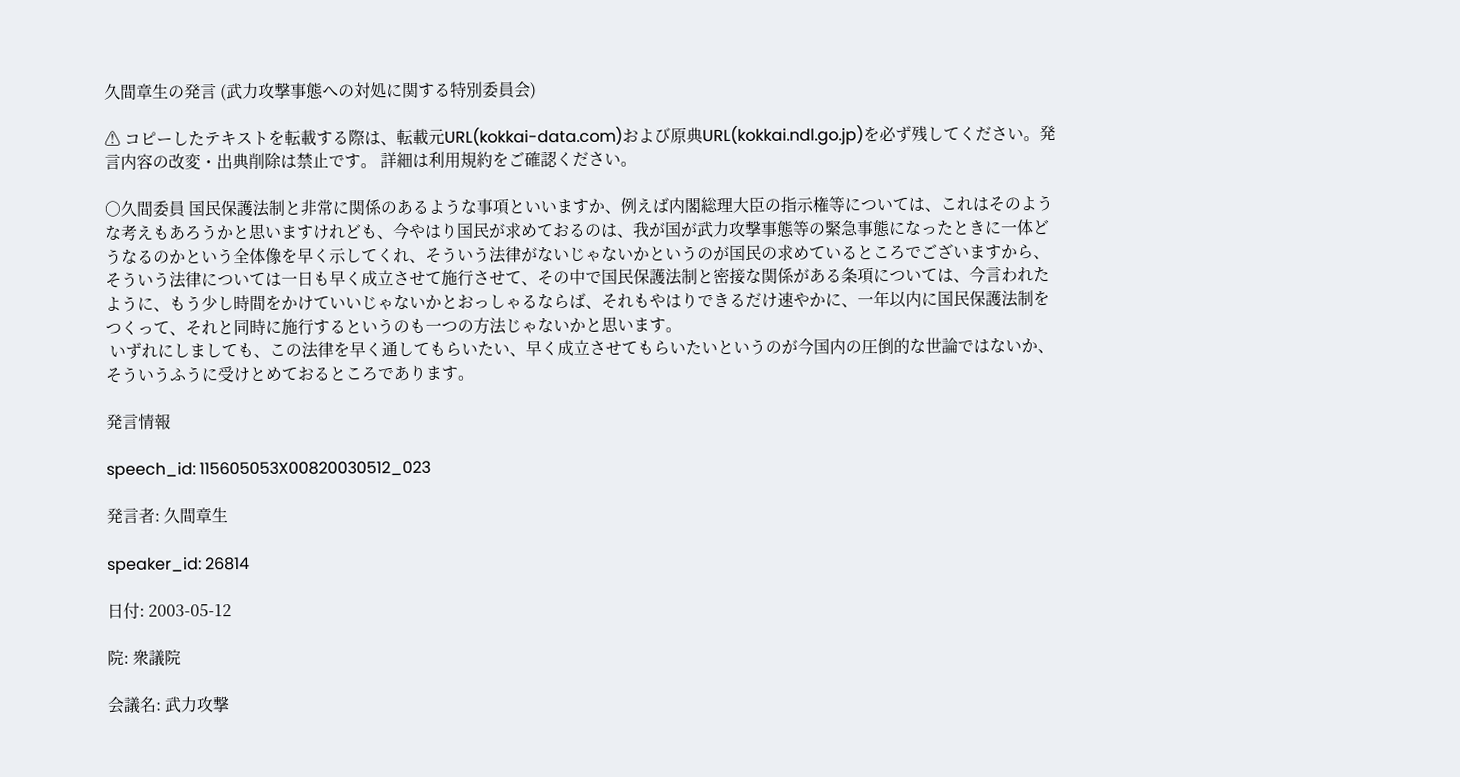久間章生の発言 (武力攻撃事態への対処に関する特別委員会)

⚠ コピーしたテキストを転載する際は、転載元URL(kokkai-data.com)および原典URL(kokkai.ndl.go.jp)を必ず残してください。発言内容の改変・出典削除は禁止です。 詳細は利用規約をご確認ください。

○久間委員 国民保護法制と非常に関係のあるような事項といいますか、例えば内閣総理大臣の指示権等については、これはそのような考えもあろうかと思いますけれども、今やはり国民が求めておるのは、我が国が武力攻撃事態等の緊急事態になったときに一体どうなるのかという全体像を早く示してくれ、そういう法律がないじゃないかというのが国民の求めているところでございますから、そういう法律については一日も早く成立させて施行させて、その中で国民保護法制と密接な関係がある条項については、今言われたように、もう少し時間をかけていいじゃないかとおっしゃるならば、それもやはりできるだけ速やかに、一年以内に国民保護法制をつくって、それと同時に施行するというのも一つの方法じゃないかと思います。
 いずれにしましても、この法律を早く通してもらいたい、早く成立させてもらいたいというのが今国内の圧倒的な世論ではないか、そういうふうに受けとめておるところであります。

発言情報

speech_id: 115605053X00820030512_023

発言者: 久間章生

speaker_id: 26814

日付: 2003-05-12

院: 衆議院

会議名: 武力攻撃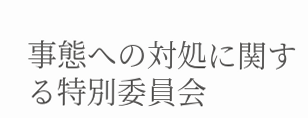事態への対処に関する特別委員会